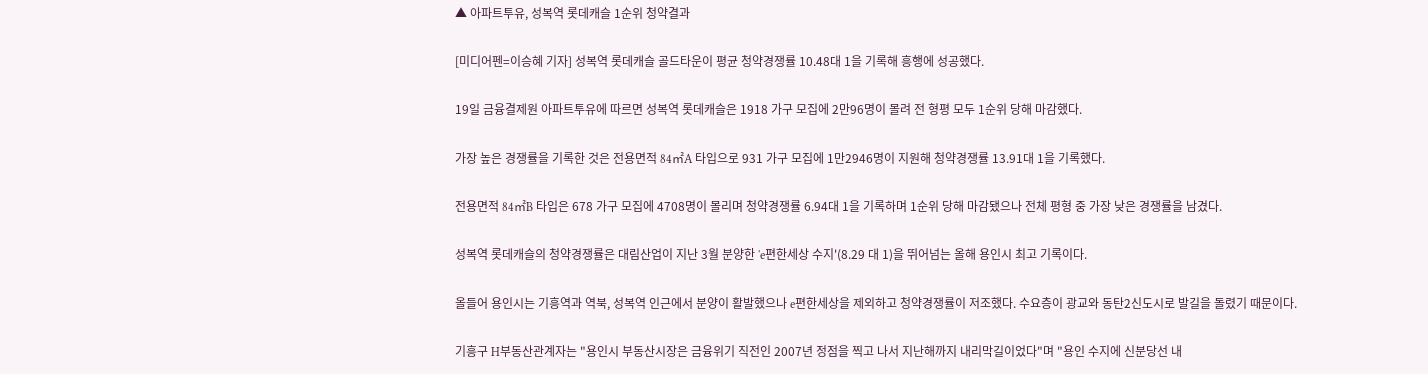▲ 아파트투유, 성복역 롯데캐슬 1순위 청약결과

[미디어펜=이승혜 기자] 성복역 롯데캐슬 골드타운이 평균 청약경쟁률 10.48대 1을 기록해 흥행에 성공했다.

19일 금융결제원 아파트투유에 따르면 성복역 롯데캐슬은 1918 가구 모집에 2만96명이 몰려 전 형평 모두 1순위 당해 마감했다.

가장 높은 경쟁률을 기록한 것은 전용면적 84㎡A 타입으로 931 가구 모집에 1만2946명이 지원해 청약경쟁률 13.91대 1을 기록했다.

전용면적 84㎡B 타입은 678 가구 모집에 4708명이 몰리며 청약경쟁률 6.94대 1을 기록하며 1순위 당해 마감됐으나 전체 평형 중 가장 낮은 경쟁률을 남겼다.

성복역 롯데캐슬의 청약경쟁률은 대림산업이 지난 3월 분양한 'e편한세상 수지'(8.29 대 1)을 뛰어넘는 올해 용인시 최고 기록이다.

올들어 용인시는 기흥역과 역북, 성복역 인근에서 분양이 활발했으나 e편한세상을 제외하고 청약경쟁률이 저조했다. 수요층이 광교와 동탄2신도시로 발길을 돌렸기 때문이다.

기흥구 H부동산관계자는 "용인시 부동산시장은 금융위기 직전인 2007년 정점을 찍고 나서 지난해까지 내리막길이었다"며 "용인 수지에 신분당선 내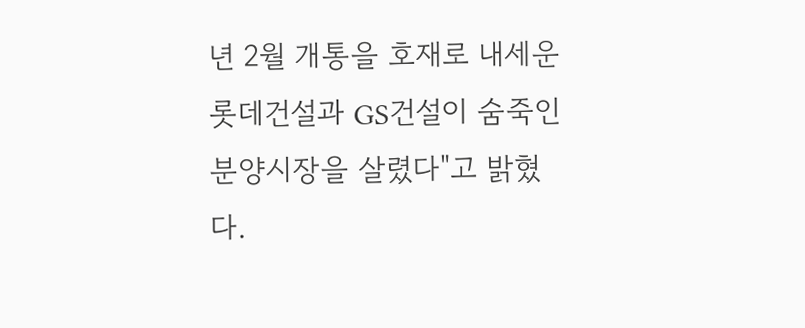년 2월 개통을 호재로 내세운 롯데건설과 GS건설이 숨죽인 분양시장을 살렸다"고 밝혔다.